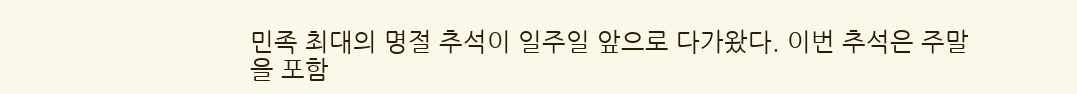민족 최대의 명절 추석이 일주일 앞으로 다가왔다. 이번 추석은 주말을 포함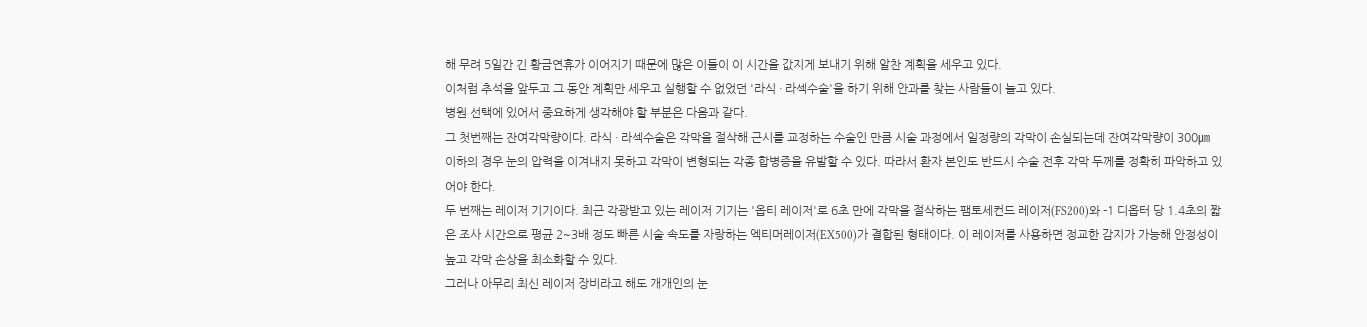해 무려 5일간 긴 황금연휴가 이어지기 때문에 많은 이들이 이 시간을 값지게 보내기 위해 알찬 계획을 세우고 있다.
이처럼 추석을 앞두고 그 동안 계획만 세우고 실행할 수 없었던 '라식 · 라섹수술'을 하기 위해 안과를 찾는 사람들이 늘고 있다.
병원 선택에 있어서 중요하게 생각해야 할 부분은 다음과 같다.
그 첫번째는 잔여각막량이다. 라식 · 라섹수술은 각막을 절삭해 근시를 교정하는 수술인 만큼 시술 과정에서 일정량의 각막이 손실되는데 잔여각막량이 300㎛ 이하의 경우 눈의 압력을 이겨내지 못하고 각막이 변형되는 각종 합병증을 유발할 수 있다. 따라서 환자 본인도 반드시 수술 전후 각막 두께를 정확히 파악하고 있어야 한다.
두 번째는 레이저 기기이다. 최근 각광받고 있는 레이저 기기는 '옵티 레이저'로 6초 만에 각막을 절삭하는 팸토세컨드 레이저(FS200)와 -1 디옵터 당 1.4초의 짧은 조사 시간으로 평균 2~3배 정도 빠른 시술 속도를 자랑하는 엑티머레이저(EX500)가 결합된 형태이다. 이 레이저를 사용하면 정교한 감지가 가능해 안정성이 높고 각막 손상을 최소화할 수 있다.
그러나 아무리 최신 레이저 장비라고 해도 개개인의 눈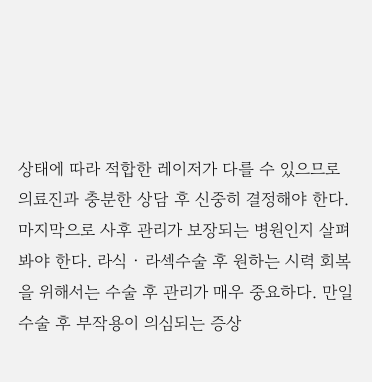상태에 따라 적합한 레이저가 다를 수 있으므로 의료진과 충분한 상담 후 신중히 결정해야 한다.
마지막으로 사후 관리가 보장되는 병원인지 살펴봐야 한다. 라식 · 라섹수술 후 원하는 시력 회복을 위해서는 수술 후 관리가 매우 중요하다. 만일 수술 후 부작용이 의심되는 증상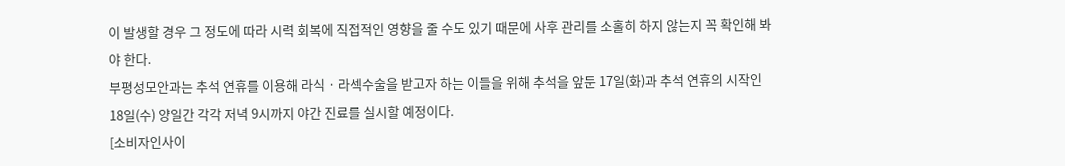이 발생할 경우 그 정도에 따라 시력 회복에 직접적인 영향을 줄 수도 있기 때문에 사후 관리를 소홀히 하지 않는지 꼭 확인해 봐야 한다.
부평성모안과는 추석 연휴를 이용해 라식 · 라섹수술을 받고자 하는 이들을 위해 추석을 앞둔 17일(화)과 추석 연휴의 시작인 18일(수) 양일간 각각 저녁 9시까지 야간 진료를 실시할 예정이다.
[소비자인사이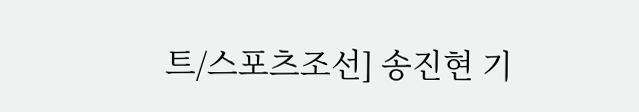트/스포츠조선] 송진현 기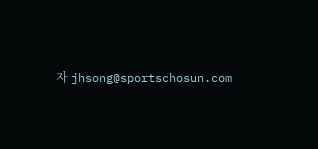자 jhsong@sportschosun.com